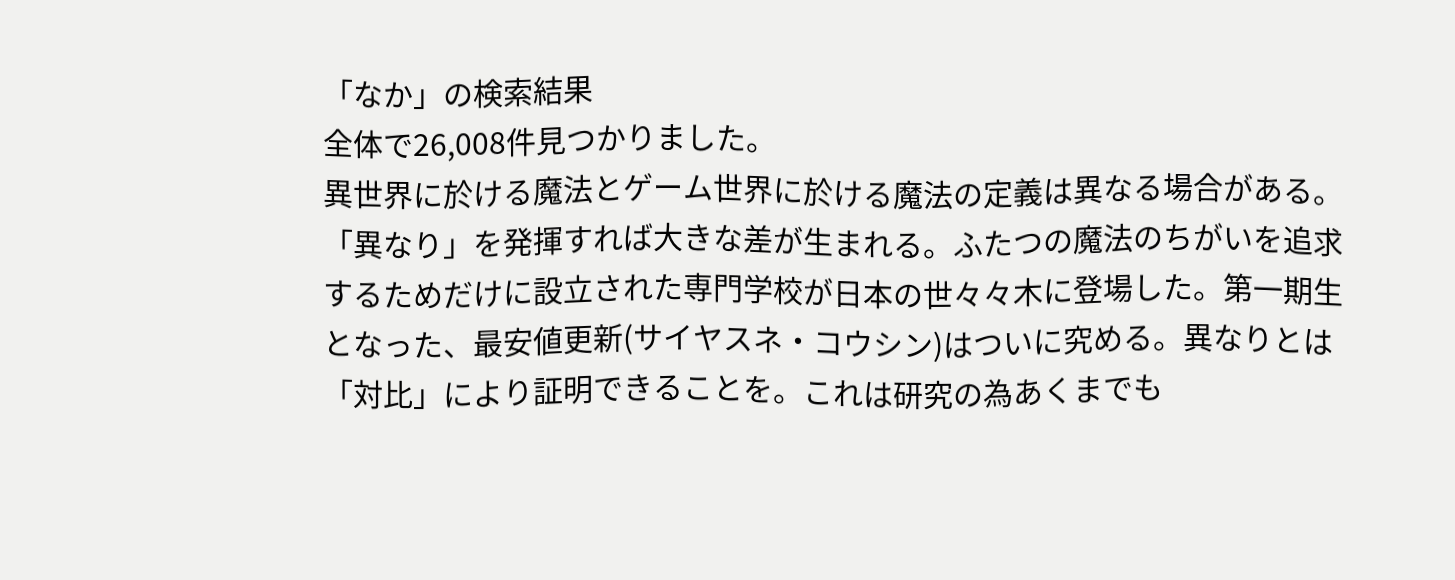「なか」の検索結果
全体で26,008件見つかりました。
異世界に於ける魔法とゲーム世界に於ける魔法の定義は異なる場合がある。「異なり」を発揮すれば大きな差が生まれる。ふたつの魔法のちがいを追求するためだけに設立された専門学校が日本の世々々木に登場した。第一期生となった、最安値更新(サイヤスネ・コウシン)はついに究める。異なりとは「対比」により証明できることを。これは研究の為あくまでも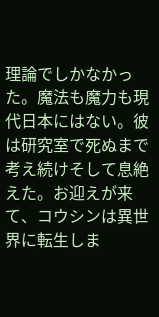理論でしかなかった。魔法も魔力も現代日本にはない。彼は研究室で死ぬまで考え続けそして息絶えた。お迎えが来て、コウシンは異世界に転生しま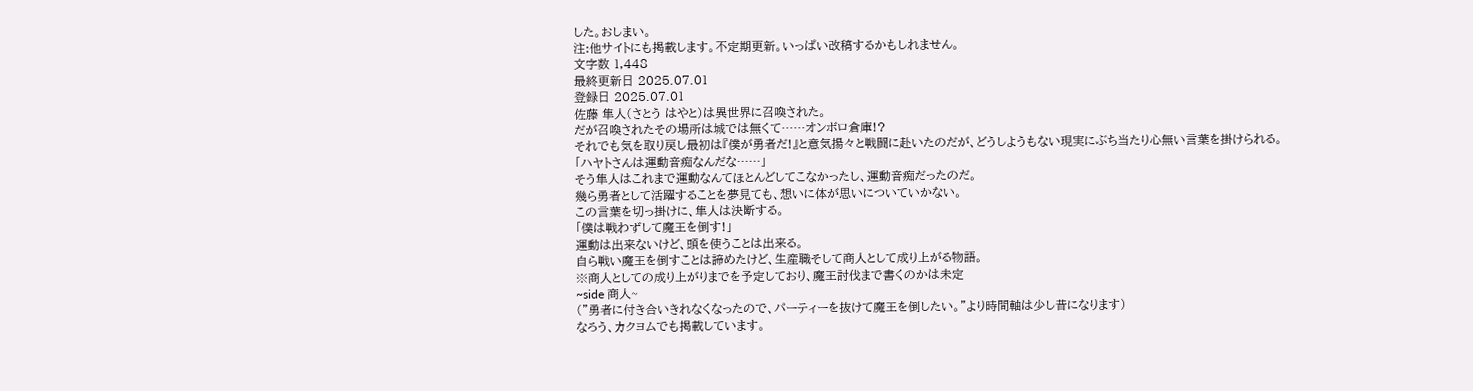した。おしまい。
注:他サイトにも掲載します。不定期更新。いっぱい改稿するかもしれません。
文字数 1,448
最終更新日 2025.07.01
登録日 2025.07.01
佐藤 隼人(さとう はやと)は異世界に召喚された。
だが召喚されたその場所は城では無くて……オンボロ倉庫!?
それでも気を取り戻し最初は『僕が勇者だ!』と意気揚々と戦闘に赴いたのだが、どうしようもない現実にぶち当たり心無い言葉を掛けられる。
「ハヤトさんは運動音痴なんだな……」
そう隼人はこれまで運動なんてほとんどしてこなかったし、運動音痴だったのだ。
幾ら勇者として活躍することを夢見ても、想いに体が思いについていかない。
この言葉を切っ掛けに、隼人は決断する。
「僕は戦わずして魔王を倒す!」
運動は出来ないけど、頭を使うことは出来る。
自ら戦い魔王を倒すことは諦めたけど、生産職そして商人として成り上がる物語。
※商人としての成り上がりまでを予定しており、魔王討伐まで書くのかは未定
~side 商人~
("勇者に付き合いきれなくなったので、パーティーを抜けて魔王を倒したい。"より時間軸は少し昔になります)
なろう、カクヨムでも掲載しています。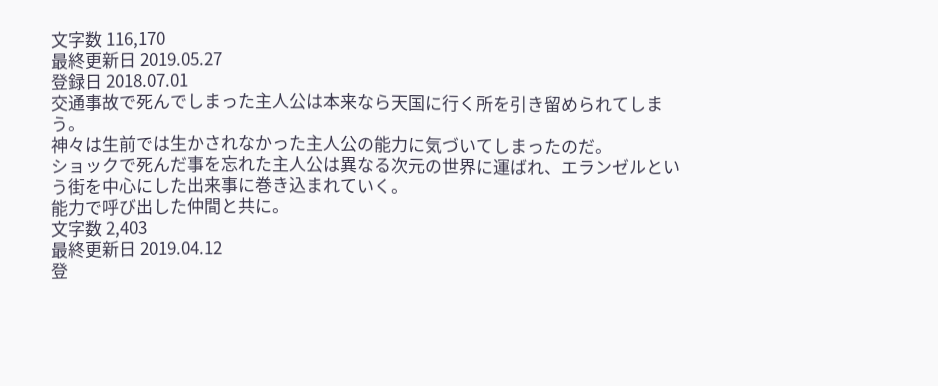文字数 116,170
最終更新日 2019.05.27
登録日 2018.07.01
交通事故で死んでしまった主人公は本来なら天国に行く所を引き留められてしまう。
神々は生前では生かされなかった主人公の能力に気づいてしまったのだ。
ショックで死んだ事を忘れた主人公は異なる次元の世界に運ばれ、エランゼルという街を中心にした出来事に巻き込まれていく。
能力で呼び出した仲間と共に。
文字数 2,403
最終更新日 2019.04.12
登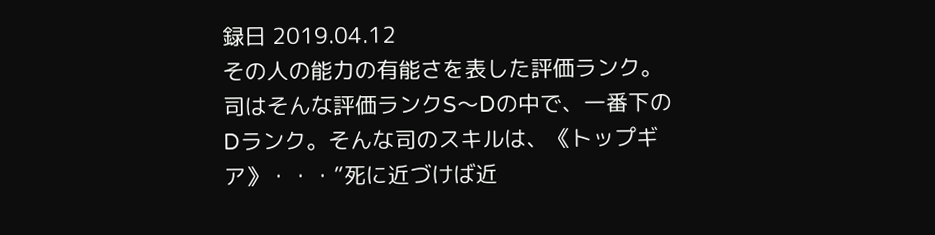録日 2019.04.12
その人の能力の有能さを表した評価ランク。司はそんな評価ランクS〜Dの中で、一番下のDランク。そんな司のスキルは、《トップギア》・・・”死に近づけば近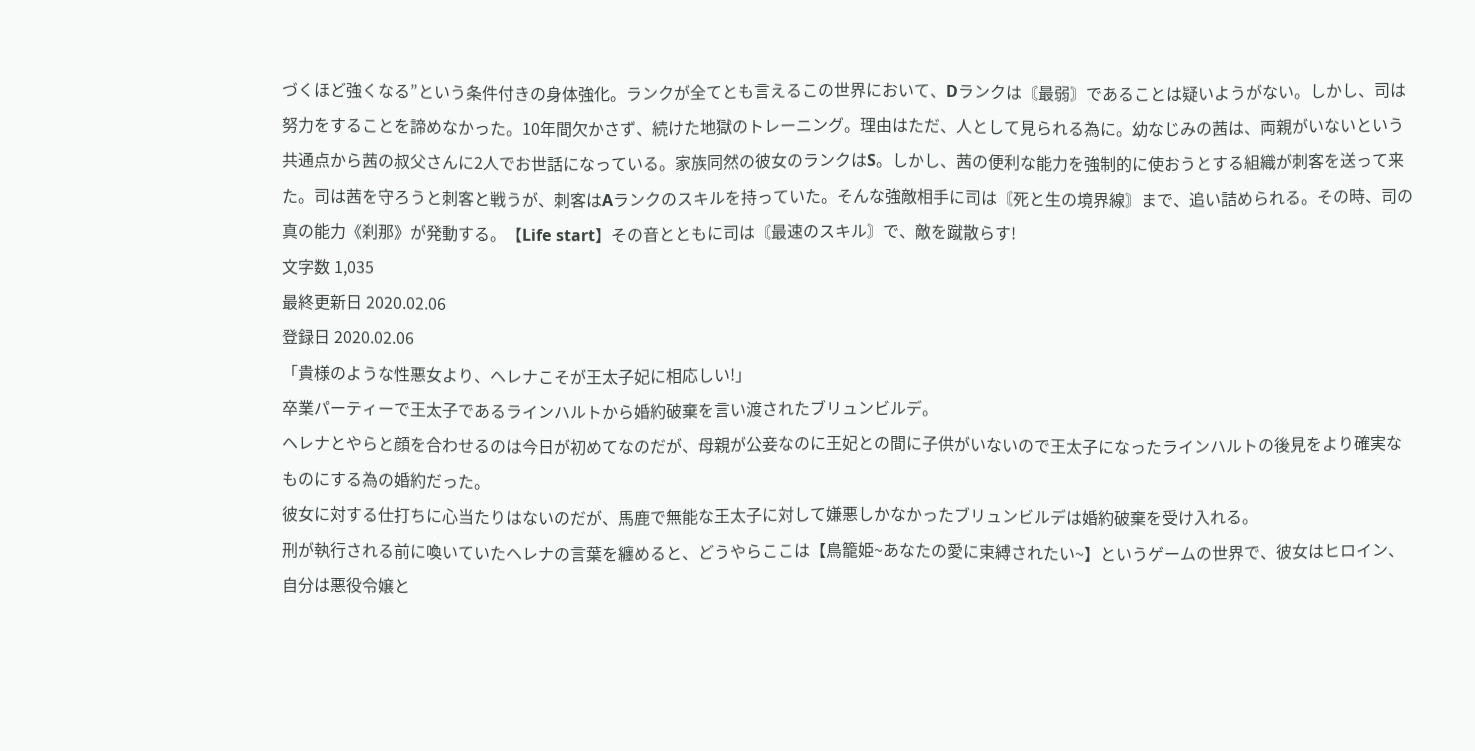づくほど強くなる”という条件付きの身体強化。ランクが全てとも言えるこの世界において、Dランクは〘最弱〙であることは疑いようがない。しかし、司は努力をすることを諦めなかった。10年間欠かさず、続けた地獄のトレーニング。理由はただ、人として見られる為に。幼なじみの茜は、両親がいないという共通点から茜の叔父さんに2人でお世話になっている。家族同然の彼女のランクはS。しかし、茜の便利な能力を強制的に使おうとする組織が刺客を送って来た。司は茜を守ろうと刺客と戦うが、刺客はAランクのスキルを持っていた。そんな強敵相手に司は〘死と生の境界線〙まで、追い詰められる。その時、司の真の能力《刹那》が発動する。【Life start】その音とともに司は〘最速のスキル〙で、敵を蹴散らす!
文字数 1,035
最終更新日 2020.02.06
登録日 2020.02.06
「貴様のような性悪女より、ヘレナこそが王太子妃に相応しい!」
卒業パーティーで王太子であるラインハルトから婚約破棄を言い渡されたブリュンビルデ。
ヘレナとやらと顔を合わせるのは今日が初めてなのだが、母親が公妾なのに王妃との間に子供がいないので王太子になったラインハルトの後見をより確実なものにする為の婚約だった。
彼女に対する仕打ちに心当たりはないのだが、馬鹿で無能な王太子に対して嫌悪しかなかったブリュンビルデは婚約破棄を受け入れる。
刑が執行される前に喚いていたヘレナの言葉を纏めると、どうやらここは【鳥籠姫~あなたの愛に束縛されたい~】というゲームの世界で、彼女はヒロイン、自分は悪役令嬢と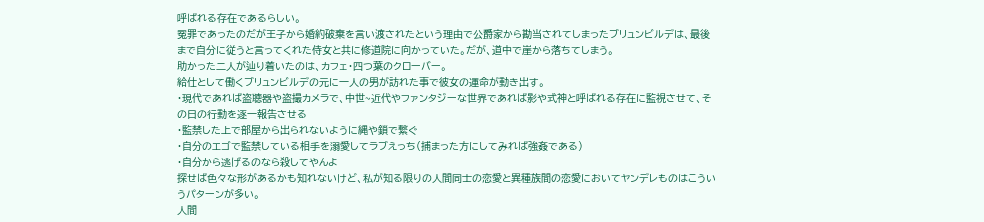呼ばれる存在であるらしい。
冤罪であったのだが王子から婚約破棄を言い渡されたという理由で公爵家から勘当されてしまったブリュンビルデは、最後まで自分に従うと言ってくれた侍女と共に修道院に向かっていた。だが、道中で崖から落ちてしまう。
助かった二人が辿り着いたのは、カフェ・四つ葉のクローバー。
給仕として働くブリュンビルデの元に一人の男が訪れた事で彼女の運命が動き出す。
・現代であれば盗聴器や盗撮カメラで、中世~近代やファンタジーな世界であれば影や式神と呼ばれる存在に監視させて、その日の行動を逐一報告させる
・監禁した上で部屋から出られないように縄や鎖で繋ぐ
・自分のエゴで監禁している相手を溺愛してラブえっち(捕まった方にしてみれば強姦である)
・自分から逃げるのなら殺してやんよ
探せば色々な形があるかも知れないけど、私が知る限りの人間同士の恋愛と異種族間の恋愛においてヤンデレものはこういうパターンが多い。
人間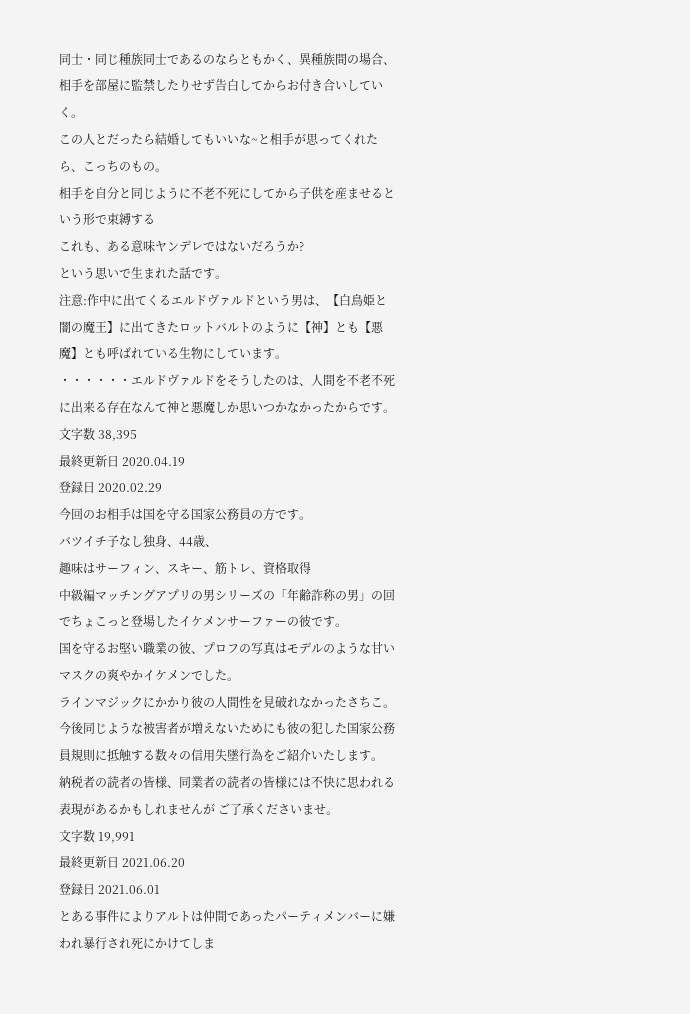同士・同じ種族同士であるのならともかく、異種族間の場合、相手を部屋に監禁したりせず告白してからお付き合いしていく。
この人とだったら結婚してもいいな~と相手が思ってくれたら、こっちのもの。
相手を自分と同じように不老不死にしてから子供を産ませるという形で束縛する
これも、ある意味ヤンデレではないだろうか?
という思いで生まれた話です。
注意:作中に出てくるエルドヴァルドという男は、【白鳥姫と闇の魔王】に出てきたロットバルトのように【神】とも【悪魔】とも呼ばれている生物にしています。
・・・・・・エルドヴァルドをそうしたのは、人間を不老不死に出来る存在なんて神と悪魔しか思いつかなかったからです。
文字数 38,395
最終更新日 2020.04.19
登録日 2020.02.29
今回のお相手は国を守る国家公務員の方です。
バツイチ子なし独身、44歳、
趣味はサーフィン、スキー、筋トレ、資格取得
中級編マッチングアプリの男シリーズの「年齢詐称の男」の回でちょこっと登場したイケメンサーファーの彼です。
国を守るお堅い職業の彼、プロフの写真はモデルのような甘いマスクの爽やかイケメンでした。
ラインマジックにかかり彼の人間性を見破れなかったさちこ。
今後同じような被害者が増えないためにも彼の犯した国家公務員規則に抵触する数々の信用失墜行為をご紹介いたします。
納税者の読者の皆様、同業者の読者の皆様には不快に思われる表現があるかもしれませんが ご了承くださいませ。
文字数 19,991
最終更新日 2021.06.20
登録日 2021.06.01
とある事件によりアルトは仲間であったパーティメンバーに嫌われ暴行され死にかけてしま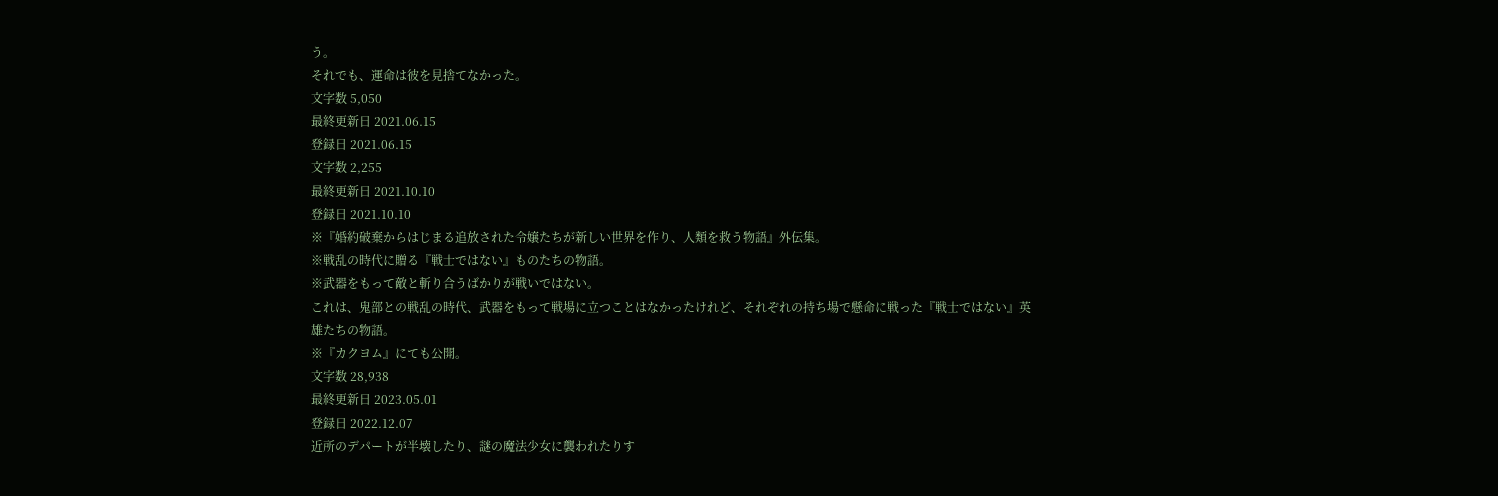う。
それでも、運命は彼を見捨てなかった。
文字数 5,050
最終更新日 2021.06.15
登録日 2021.06.15
文字数 2,255
最終更新日 2021.10.10
登録日 2021.10.10
※『婚約破棄からはじまる追放された令嬢たちが新しい世界を作り、人類を救う物語』外伝集。
※戦乱の時代に贈る『戦士ではない』ものたちの物語。
※武器をもって敵と斬り合うばかりが戦いではない。
これは、鬼部との戦乱の時代、武器をもって戦場に立つことはなかったけれど、それぞれの持ち場で懸命に戦った『戦士ではない』英雄たちの物語。
※『カクヨム』にても公開。
文字数 28,938
最終更新日 2023.05.01
登録日 2022.12.07
近所のデパートが半壊したり、謎の魔法少女に襲われたりす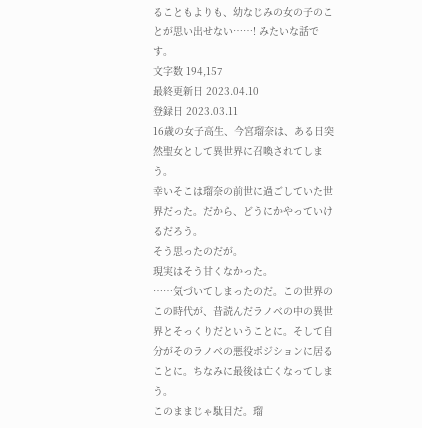ることもよりも、幼なじみの女の子のことが思い出せない……! みたいな話です。
文字数 194,157
最終更新日 2023.04.10
登録日 2023.03.11
16歳の女子高生、今宮瑠奈は、ある日突然聖女として異世界に召喚されてしまう。
幸いそこは瑠奈の前世に過ごしていた世界だった。だから、どうにかやっていけるだろう。
そう思ったのだが。
現実はそう甘くなかった。
……気づいてしまったのだ。この世界のこの時代が、昔読んだラノベの中の異世界とそっくりだということに。そして自分がそのラノベの悪役ポジションに居ることに。ちなみに最後は亡くなってしまう。
このままじゃ駄目だ。瑠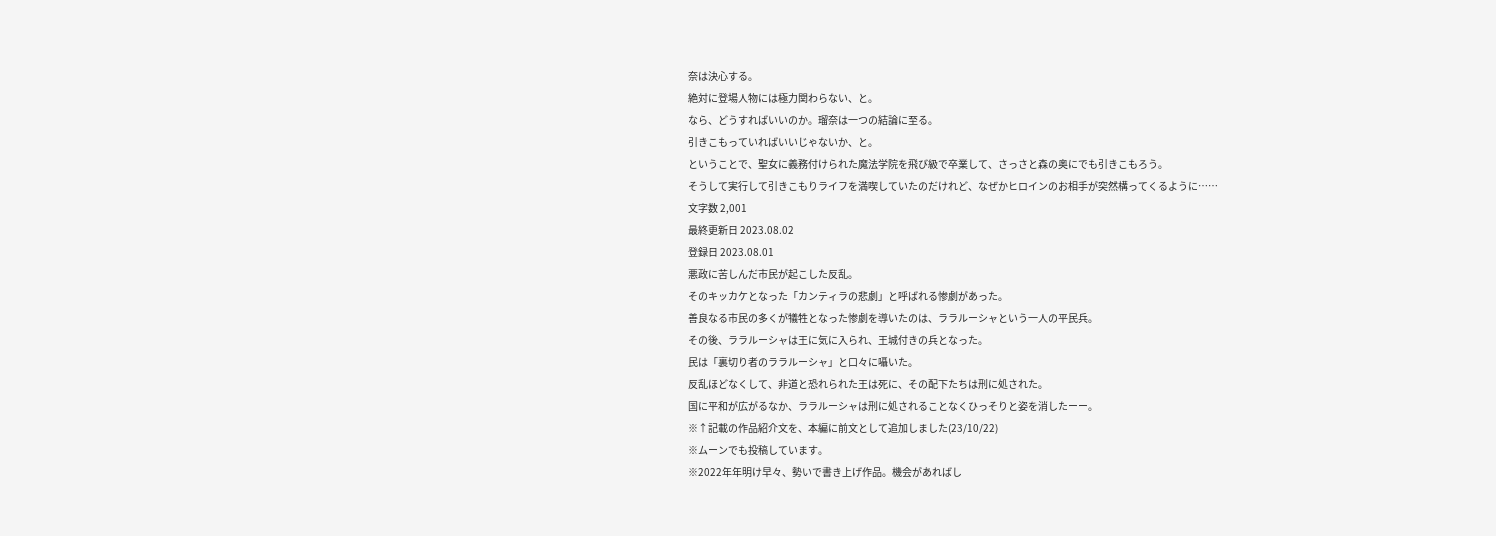奈は決心する。
絶対に登場人物には極力関わらない、と。
なら、どうすればいいのか。瑠奈は一つの結論に至る。
引きこもっていればいいじゃないか、と。
ということで、聖女に義務付けられた魔法学院を飛び級で卒業して、さっさと森の奥にでも引きこもろう。
そうして実行して引きこもりライフを満喫していたのだけれど、なぜかヒロインのお相手が突然構ってくるように……
文字数 2,001
最終更新日 2023.08.02
登録日 2023.08.01
悪政に苦しんだ市民が起こした反乱。
そのキッカケとなった「カンティラの悲劇」と呼ばれる惨劇があった。
善良なる市民の多くが犠牲となった惨劇を導いたのは、ララルーシャという一人の平民兵。
その後、ララルーシャは王に気に入られ、王城付きの兵となった。
民は「裏切り者のララルーシャ」と口々に囁いた。
反乱ほどなくして、非道と恐れられた王は死に、その配下たちは刑に処された。
国に平和が広がるなか、ララルーシャは刑に処されることなくひっそりと姿を消したーー。
※↑記載の作品紹介文を、本編に前文として追加しました(23/10/22)
※ムーンでも投稿しています。
※2022年年明け早々、勢いで書き上げ作品。機会があればし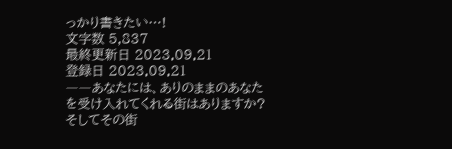っかり書きたい…!
文字数 5,837
最終更新日 2023.09.21
登録日 2023.09.21
――あなたには、ありのままのあなたを受け入れてくれる街はありますか?
そしてその街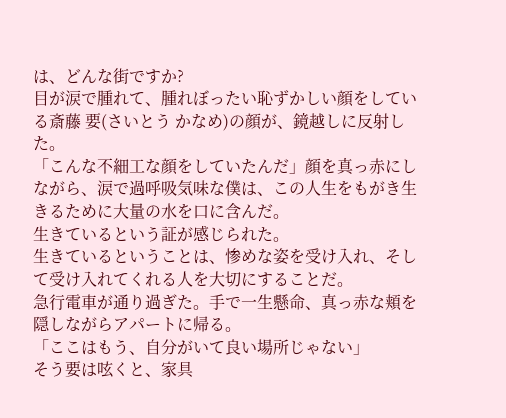は、どんな街ですか?
目が涙で腫れて、腫れぼったい恥ずかしい顔をしている斎藤 要(さいとう かなめ)の顔が、鏡越しに反射した。
「こんな不細工な顔をしていたんだ」顔を真っ赤にしながら、涙で過呼吸気味な僕は、この人生をもがき生きるために大量の水を口に含んだ。
生きているという証が感じられた。
生きているということは、惨めな姿を受け入れ、そして受け入れてくれる人を大切にすることだ。
急行電車が通り過ぎた。手で一生懸命、真っ赤な頬を隠しながらアパートに帰る。
「ここはもう、自分がいて良い場所じゃない」
そう要は呟くと、家具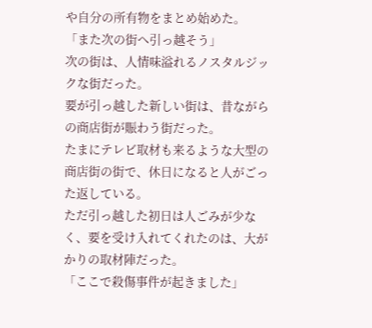や自分の所有物をまとめ始めた。
「また次の街へ引っ越そう」
次の街は、人情味溢れるノスタルジックな街だった。
要が引っ越した新しい街は、昔ながらの商店街が賑わう街だった。
たまにテレビ取材も来るような大型の商店街の街で、休日になると人がごった返している。
ただ引っ越した初日は人ごみが少なく、要を受け入れてくれたのは、大がかりの取材陣だった。
「ここで殺傷事件が起きました」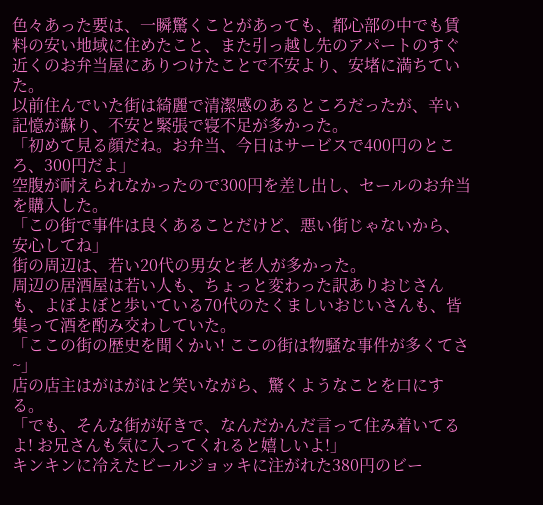色々あった要は、一瞬驚くことがあっても、都心部の中でも賃料の安い地域に住めたこと、また引っ越し先のアパートのすぐ近くのお弁当屋にありつけたことで不安より、安堵に満ちていた。
以前住んでいた街は綺麗で清潔感のあるところだったが、辛い記憶が蘇り、不安と緊張で寝不足が多かった。
「初めて見る顔だね。お弁当、今日はサービスで400円のところ、300円だよ」
空腹が耐えられなかったので300円を差し出し、セールのお弁当を購入した。
「この街で事件は良くあることだけど、悪い街じゃないから、安心してね」
街の周辺は、若い20代の男女と老人が多かった。
周辺の居酒屋は若い人も、ちょっと変わった訳ありおじさんも、よぼよぼと歩いている70代のたくましいおじいさんも、皆集って酒を酌み交わしていた。
「ここの街の歴史を聞くかい! ここの街は物騒な事件が多くてさ~」
店の店主はがはがはと笑いながら、驚くようなことを口にする。
「でも、そんな街が好きで、なんだかんだ言って住み着いてるよ! お兄さんも気に入ってくれると嬉しいよ!」
キンキンに冷えたビールジョッキに注がれた380円のビー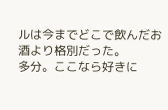ルは今までどこで飲んだお酒より格別だった。
多分。ここなら好きに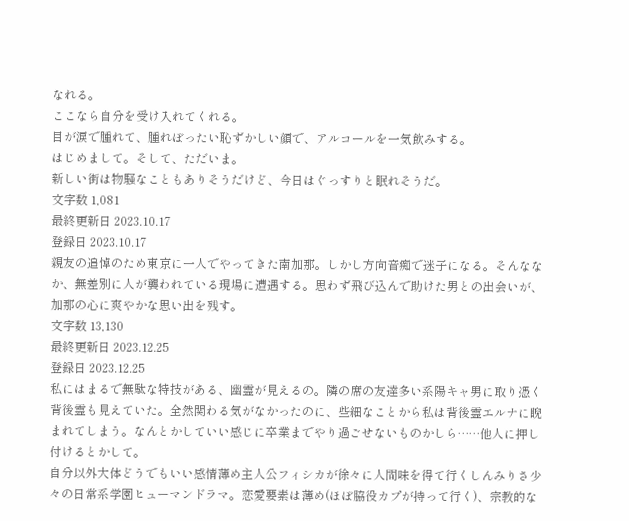なれる。
ここなら自分を受け入れてくれる。
目が涙で腫れて、腫れぼったい恥ずかしい顔で、アルコールを一気飲みする。
はじめまして。そして、ただいま。
新しい街は物騒なこともありそうだけど、今日はぐっすりと眠れそうだ。
文字数 1,081
最終更新日 2023.10.17
登録日 2023.10.17
親友の追悼のため東京に一人でやってきた南加那。しかし方向音痴で迷子になる。そんななか、無差別に人が襲われている現場に遭遇する。思わず飛び込んで助けた男との出会いが、加那の心に爽やかな思い出を残す。
文字数 13,130
最終更新日 2023.12.25
登録日 2023.12.25
私にはまるで無駄な特技がある、幽霊が見えるの。隣の席の友達多い系陽キャ男に取り憑く背後霊も見えていた。全然関わる気がなかったのに、些細なことから私は背後霊エルナに睨まれてしまう。なんとかしていい感じに卒業までやり過ごせないものかしら……他人に押し付けるとかして。
自分以外大体どうでもいい感情薄め主人公フィシカが徐々に人間味を得て行くしんみりさ少々の日常系学園ヒューマンドラマ。恋愛要素は薄め(ほぼ脇役カプが持って行く)、宗教的な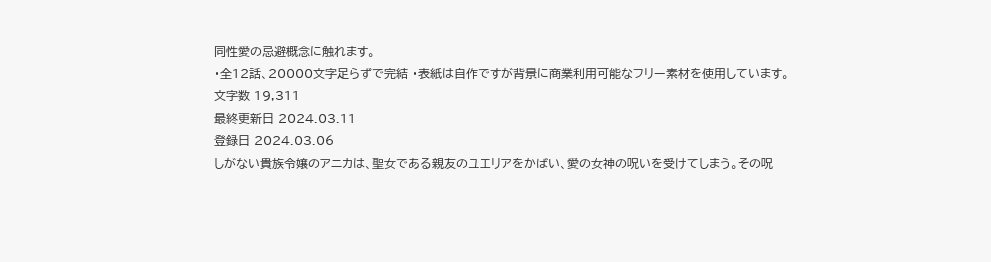同性愛の忌避概念に触れます。
・全12話、20000文字足らずで完結 ・表紙は自作ですが背景に商業利用可能なフリー素材を使用しています。
文字数 19,311
最終更新日 2024.03.11
登録日 2024.03.06
しがない貴族令嬢のアニカは、聖女である親友のユエリアをかばい、愛の女神の呪いを受けてしまう。その呪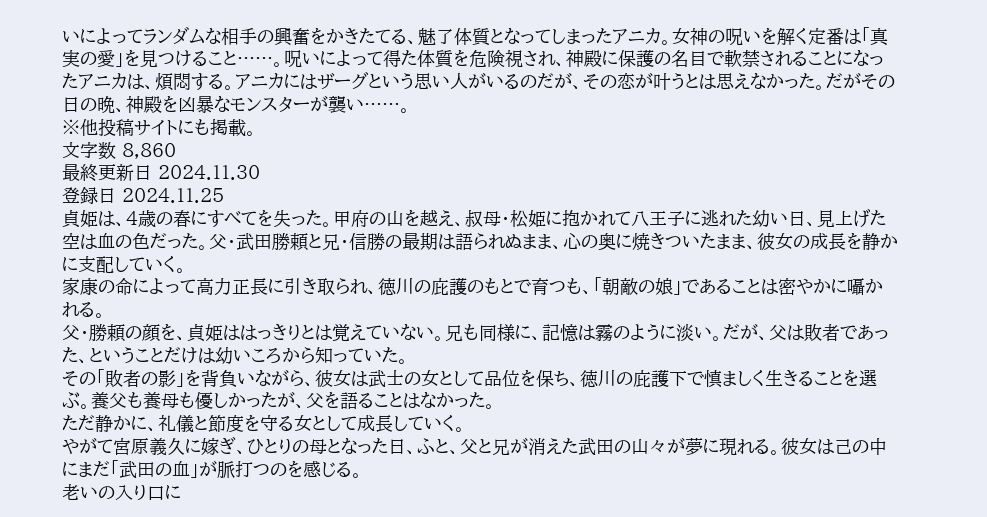いによってランダムな相手の興奮をかきたてる、魅了体質となってしまったアニカ。女神の呪いを解く定番は「真実の愛」を見つけること……。呪いによって得た体質を危険視され、神殿に保護の名目で軟禁されることになったアニカは、煩悶する。アニカにはザーグという思い人がいるのだが、その恋が叶うとは思えなかった。だがその日の晩、神殿を凶暴なモンスターが襲い……。
※他投稿サイトにも掲載。
文字数 8,860
最終更新日 2024.11.30
登録日 2024.11.25
貞姫は、4歳の春にすべてを失った。甲府の山を越え、叔母・松姫に抱かれて八王子に逃れた幼い日、見上げた空は血の色だった。父・武田勝頼と兄・信勝の最期は語られぬまま、心の奥に焼きついたまま、彼女の成長を静かに支配していく。
家康の命によって高力正長に引き取られ、徳川の庇護のもとで育つも、「朝敵の娘」であることは密やかに囁かれる。
父・勝頼の顔を、貞姫ははっきりとは覚えていない。兄も同様に、記憶は霧のように淡い。だが、父は敗者であった、ということだけは幼いころから知っていた。
その「敗者の影」を背負いながら、彼女は武士の女として品位を保ち、徳川の庇護下で慎ましく生きることを選ぶ。養父も養母も優しかったが、父を語ることはなかった。
ただ静かに、礼儀と節度を守る女として成長していく。
やがて宮原義久に嫁ぎ、ひとりの母となった日、ふと、父と兄が消えた武田の山々が夢に現れる。彼女は己の中にまだ「武田の血」が脈打つのを感じる。
老いの入り口に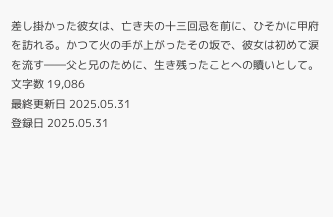差し掛かった彼女は、亡き夫の十三回忌を前に、ひそかに甲府を訪れる。かつて火の手が上がったその坂で、彼女は初めて涙を流す――父と兄のために、生き残ったことへの贖いとして。
文字数 19,086
最終更新日 2025.05.31
登録日 2025.05.31